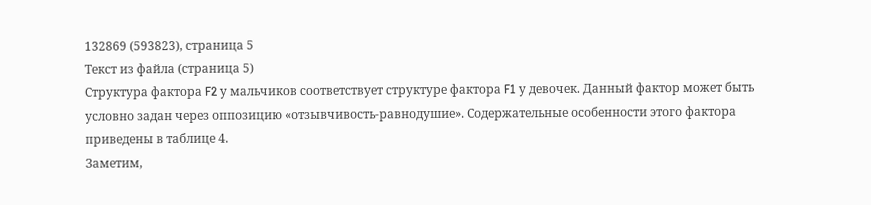132869 (593823), страница 5
Текст из файла (страница 5)
Структура фактора F2 у мальчиков соответствует структуре фактора F1 у девочек. Данный фактор может быть условно задан через оппозицию «отзывчивость-равнодушие». Содержательные особенности этого фактора приведены в таблице 4.
Заметим,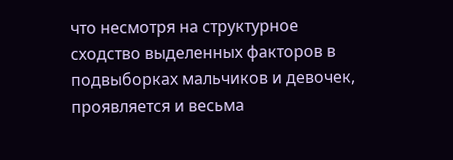что несмотря на структурное сходство выделенных факторов в подвыборках мальчиков и девочек, проявляется и весьма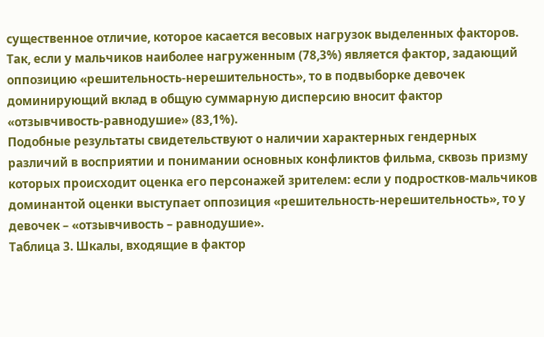существенное отличие, которое касается весовых нагрузок выделенных факторов.
Так, если у мальчиков наиболее нагруженным (78,3%) является фактор, задающий оппозицию «решительность-нерешительность», то в подвыборке девочек доминирующий вклад в общую суммарную дисперсию вносит фактор «отзывчивость-равнодушие» (83,1%).
Подобные результаты свидетельствуют о наличии характерных гендерных различий в восприятии и понимании основных конфликтов фильма, сквозь призму которых происходит оценка его персонажей зрителем: если у подростков-мальчиков доминантой оценки выступает оппозиция «решительность-нерешительность», то у девочек – «отзывчивость – равнодушие».
Таблица 3. Шкалы, входящие в фактор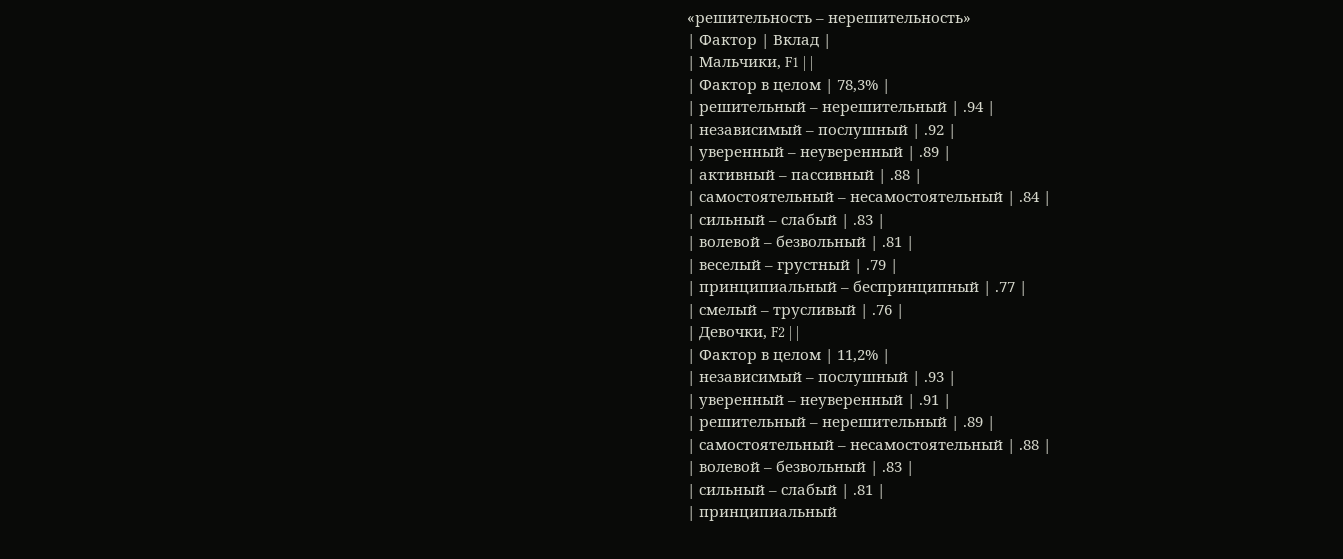«решительность – нерешительность»
| Фактор | Вклад |
| Мальчики, F1 | |
| Фактор в целом | 78,3% |
| решительный – нерешительный | .94 |
| независимый – послушный | .92 |
| уверенный – неуверенный | .89 |
| активный – пассивный | .88 |
| самостоятельный – несамостоятельный | .84 |
| сильный – слабый | .83 |
| волевой – безвольный | .81 |
| веселый – грустный | .79 |
| принципиальный – беспринципный | .77 |
| смелый – трусливый | .76 |
| Девочки, F2 | |
| Фактор в целом | 11,2% |
| независимый – послушный | .93 |
| уверенный – неуверенный | .91 |
| решительный – нерешительный | .89 |
| самостоятельный – несамостоятельный | .88 |
| волевой – безвольный | .83 |
| сильный – слабый | .81 |
| принципиальный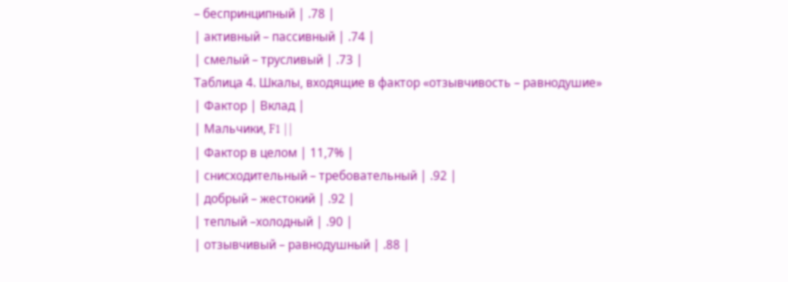– беспринципный | .78 |
| активный – пассивный | .74 |
| смелый – трусливый | .73 |
Таблица 4. Шкалы, входящие в фактор «отзывчивость – равнодушие»
| Фактор | Вклад |
| Мальчики, F1 | |
| Фактор в целом | 11,7% |
| снисходительный – требовательный | .92 |
| добрый – жестокий | .92 |
| теплый –холодный | .90 |
| отзывчивый – равнодушный | .88 |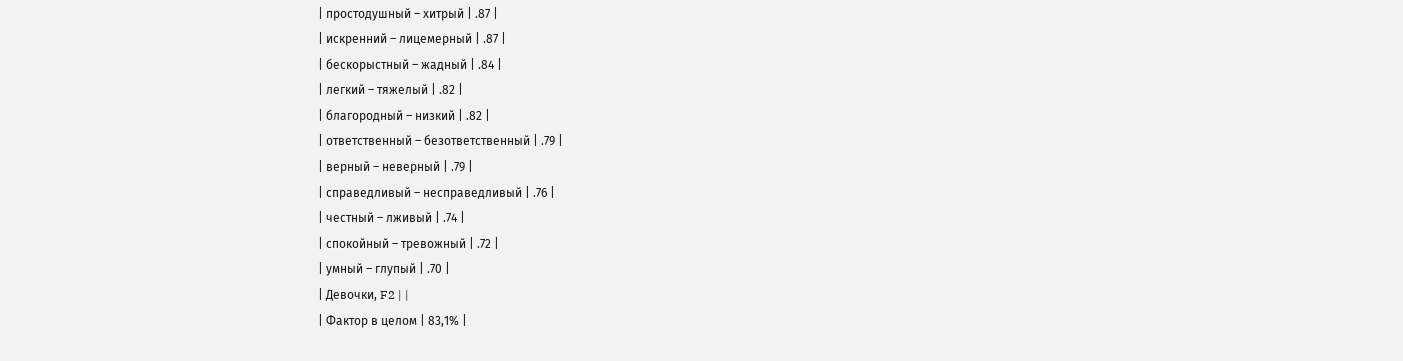| простодушный – хитрый | .87 |
| искренний – лицемерный | .87 |
| бескорыстный – жадный | .84 |
| легкий – тяжелый | .82 |
| благородный – низкий | .82 |
| ответственный – безответственный | .79 |
| верный – неверный | .79 |
| справедливый – несправедливый | .76 |
| честный – лживый | .74 |
| спокойный – тревожный | .72 |
| умный – глупый | .70 |
| Девочки, F2 | |
| Фактор в целом | 83,1% |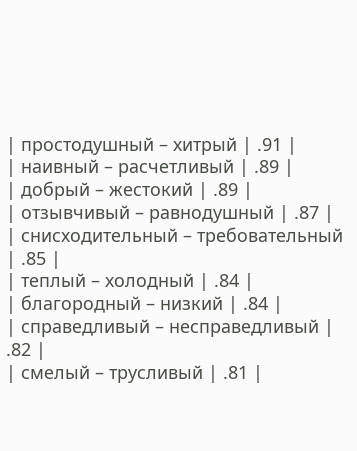| простодушный – хитрый | .91 |
| наивный – расчетливый | .89 |
| добрый – жестокий | .89 |
| отзывчивый – равнодушный | .87 |
| снисходительный – требовательный | .85 |
| теплый – холодный | .84 |
| благородный – низкий | .84 |
| справедливый – несправедливый | .82 |
| смелый – трусливый | .81 |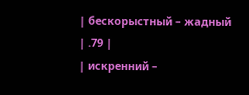| бескорыстный – жадный | .79 |
| искренний –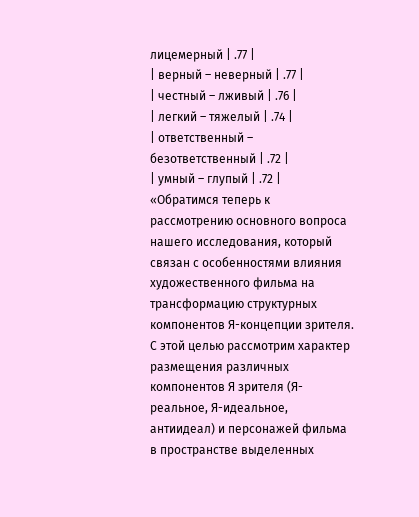лицемерный | .77 |
| верный – неверный | .77 |
| честный – лживый | .76 |
| легкий – тяжелый | .74 |
| ответственный – безответственный | .72 |
| умный – глупый | .72 |
«Обратимся теперь к рассмотрению основного вопроса нашего исследования, который связан с особенностями влияния художественного фильма на трансформацию структурных компонентов Я-концепции зрителя. С этой целью рассмотрим характер размещения различных компонентов Я зрителя (Я-реальное, Я-идеальное, антиидеал) и персонажей фильма в пространстве выделенных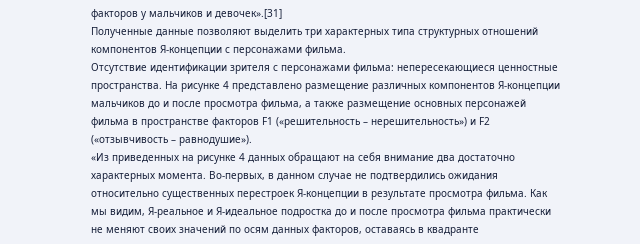факторов у мальчиков и девочек».[31]
Полученные данные позволяют выделить три характерных типа структурных отношений компонентов Я-концепции с персонажами фильма.
Отсутствие идентификации зрителя с персонажами фильма: непересекающиеся ценностные пространства. На рисунке 4 представлено размещение различных компонентов Я-концепции мальчиков до и после просмотра фильма, а также размещение основных персонажей фильма в пространстве факторов F1 («решительность – нерешительность») и F2 («отзывчивость – равнодушие»).
«Из приведенных на рисунке 4 данных обращают на себя внимание два достаточно характерных момента. Во-первых, в данном случае не подтвердились ожидания относительно существенных перестроек Я-концепции в результате просмотра фильма. Как мы видим, Я-реальное и Я-идеальное подростка до и после просмотра фильма практически не меняют своих значений по осям данных факторов, оставаясь в квадранте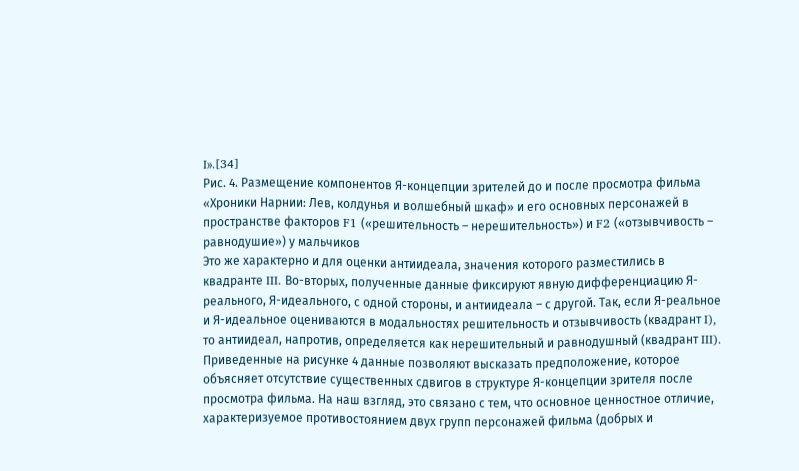I».[34]
Рис. 4. Размещение компонентов Я-концепции зрителей до и после просмотра фильма «Хроники Нарнии: Лев, колдунья и волшебный шкаф» и его основных персонажей в пространстве факторов F1 («решительность – нерешительность») и F2 («отзывчивость – равнодушие») у мальчиков
Это же характерно и для оценки антиидеала, значения которого разместились в квадранте III. Во-вторых, полученные данные фиксируют явную дифференциацию Я-реального, Я-идеального, с одной стороны, и антиидеала – с другой. Так, если Я-реальное и Я-идеальное оцениваются в модальностях решительность и отзывчивость (квадрант I), то антиидеал, напротив, определяется как нерешительный и равнодушный (квадрант III).
Приведенные на рисунке 4 данные позволяют высказать предположение, которое объясняет отсутствие существенных сдвигов в структуре Я-концепции зрителя после просмотра фильма. На наш взгляд, это связано с тем, что основное ценностное отличие, характеризуемое противостоянием двух групп персонажей фильма (добрых и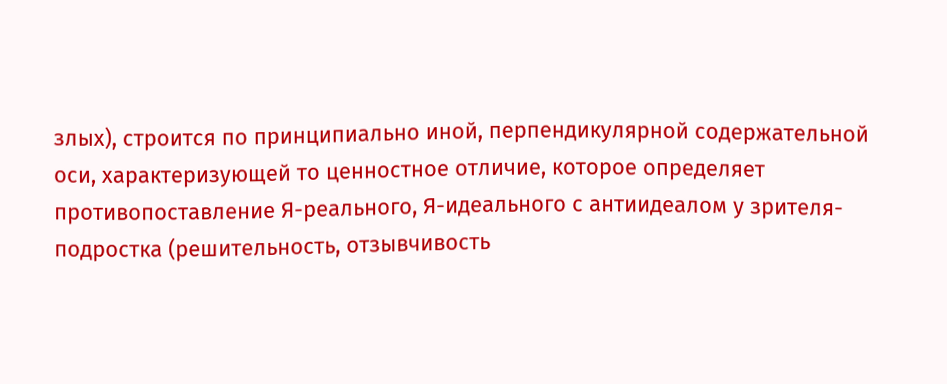злых), строится по принципиально иной, перпендикулярной содержательной оси, характеризующей то ценностное отличие, которое определяет противопоставление Я-реального, Я-идеального с антиидеалом у зрителя-подростка (решительность, отзывчивость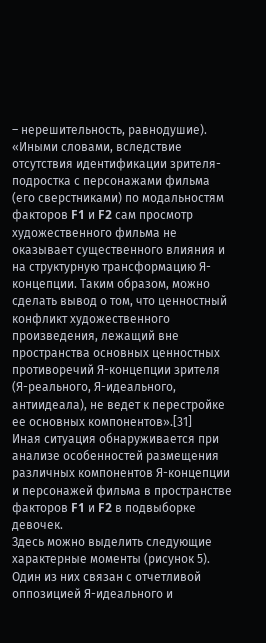– нерешительность, равнодушие).
«Иными словами, вследствие отсутствия идентификации зрителя-подростка с персонажами фильма (его сверстниками) по модальностям факторов F1 и F2 сам просмотр художественного фильма не оказывает существенного влияния и на структурную трансформацию Я-концепции. Таким образом, можно сделать вывод о том, что ценностный конфликт художественного произведения, лежащий вне пространства основных ценностных противоречий Я-концепции зрителя (Я-реального, Я-идеального, антиидеала), не ведет к перестройке ее основных компонентов».[31]
Иная ситуация обнаруживается при анализе особенностей размещения различных компонентов Я-концепции и персонажей фильма в пространстве факторов F1 и F2 в подвыборке девочек.
Здесь можно выделить следующие характерные моменты (рисунок 5). Один из них связан с отчетливой оппозицией Я-идеального и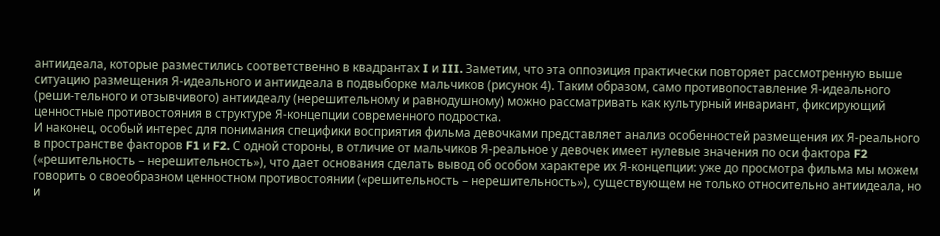антиидеала, которые разместились соответственно в квадрантах I и III. Заметим, что эта оппозиция практически повторяет рассмотренную выше ситуацию размещения Я-идеального и антиидеала в подвыборке мальчиков (рисунок 4). Таким образом, само противопоставление Я-идеального (реши-тельного и отзывчивого) антиидеалу (нерешительному и равнодушному) можно рассматривать как культурный инвариант, фиксирующий ценностные противостояния в структуре Я-концепции современного подростка.
И наконец, особый интерес для понимания специфики восприятия фильма девочками представляет анализ особенностей размещения их Я-реального в пространстве факторов F1 и F2. С одной стороны, в отличие от мальчиков Я-реальное у девочек имеет нулевые значения по оси фактора F2 («решительность – нерешительность»), что дает основания сделать вывод об особом характере их Я-концепции: уже до просмотра фильма мы можем говорить о своеобразном ценностном противостоянии («решительность – нерешительность»), существующем не только относительно антиидеала, но и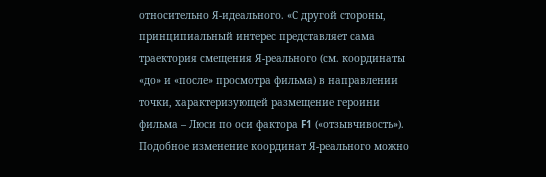относительно Я-идеального. «С другой стороны, принципиальный интерес представляет сама траектория смещения Я-реального (см. координаты «до» и «после» просмотра фильма) в направлении точки, характеризующей размещение героини фильма – Люси по оси фактора F1 («отзывчивость»). Подобное изменение координат Я-реального можно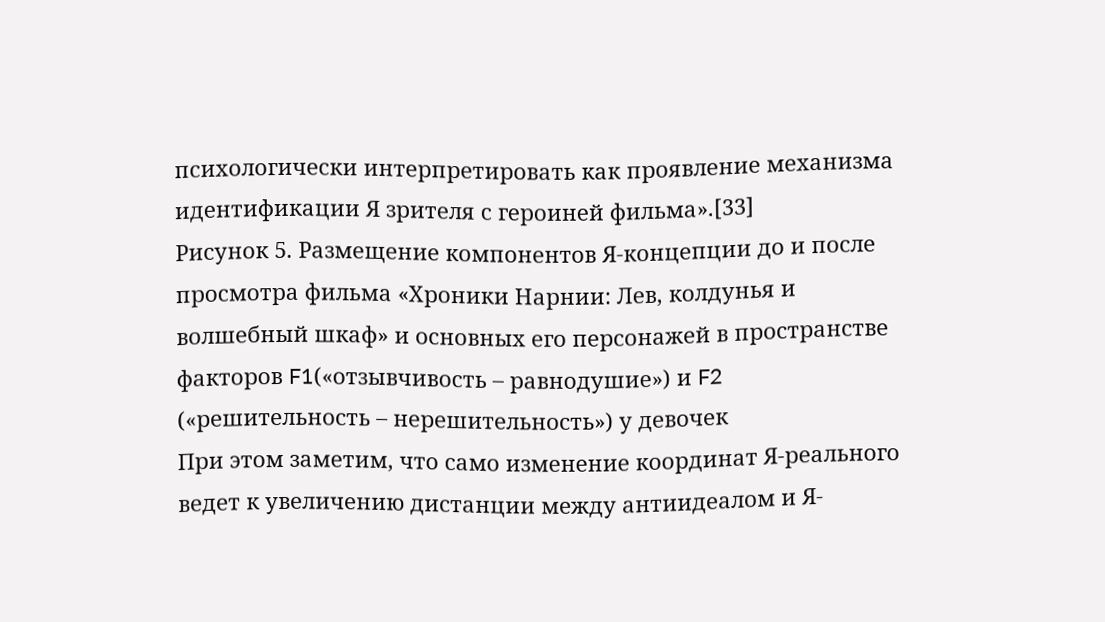психологически интерпретировать как проявление механизма идентификации Я зрителя с героиней фильма».[33]
Рисунок 5. Размещение компонентов Я-концепции до и после просмотра фильма «Хроники Нарнии: Лев, колдунья и волшебный шкаф» и основных его персонажей в пространстве факторов F1(«отзывчивость – равнодушие») и F2 («решительность – нерешительность») у девочек
При этом заметим, что само изменение координат Я-реального ведет к увеличению дистанции между антиидеалом и Я-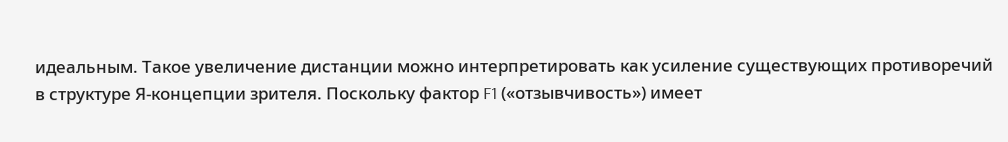идеальным. Такое увеличение дистанции можно интерпретировать как усиление существующих противоречий в структуре Я-концепции зрителя. Поскольку фактор F1 («отзывчивость») имеет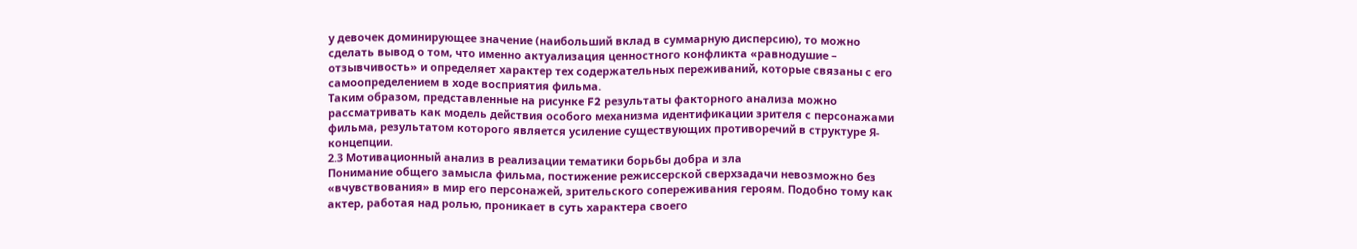у девочек доминирующее значение (наибольший вклад в суммарную дисперсию), то можно сделать вывод о том, что именно актуализация ценностного конфликта «равнодушие – отзывчивость» и определяет характер тех содержательных переживаний, которые связаны с его самоопределением в ходе восприятия фильма.
Таким образом, представленные на рисунке F2 результаты факторного анализа можно рассматривать как модель действия особого механизма идентификации зрителя с персонажами фильма, результатом которого является усиление существующих противоречий в структуре Я-концепции.
2.3 Мотивационный анализ в реализации тематики борьбы добра и зла
Понимание общего замысла фильма, постижение режиссерской сверхзадачи невозможно без «вчувствования» в мир его персонажей, зрительского сопереживания героям. Подобно тому как актер, работая над ролью, проникает в суть характера своего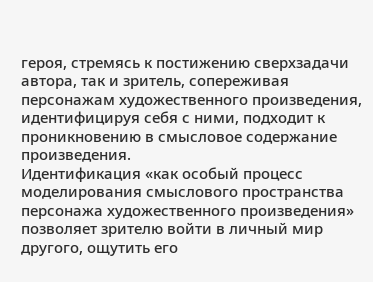героя, стремясь к постижению сверхзадачи автора, так и зритель, сопереживая персонажам художественного произведения, идентифицируя себя с ними, подходит к проникновению в смысловое содержание произведения.
Идентификация «как особый процесс моделирования смыслового пространства персонажа художественного произведения» позволяет зрителю войти в личный мир другого, ощутить его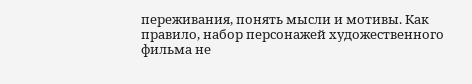переживания, понять мысли и мотивы. Как правило, набор персонажей художественного фильма не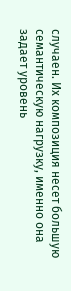случаен. Их композиция несет большую семантическую нагрузку, именно она задает уровень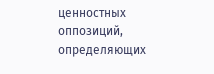ценностных оппозиций, определяющих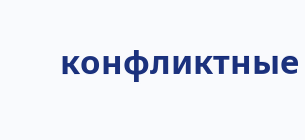конфликтные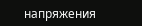напряжения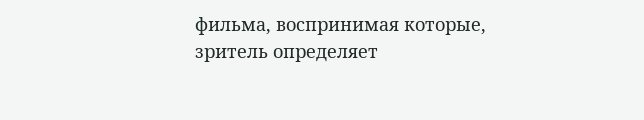фильма, воспринимая которые, зритель определяет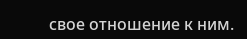свое отношение к ним.